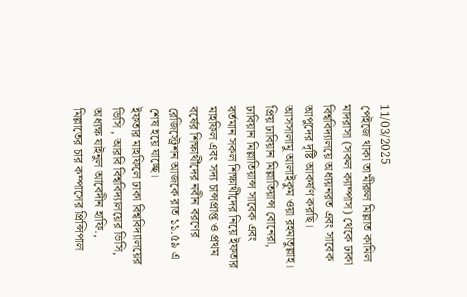11/03/2025
পেইজে থাকা তা'মীরুল মিল্লাত কামিল মাদরাসা (সকল ক্যাম্পাস) থেকে ঢাকা বিশ্ববিদ্যালয়ে অধ্যয়নরত এবং সাবেক আপুদের দৃষ্টি আকর্ষণ করছি।
আসসালামু আলাইকুম ওয়া রহমাতুল্লাহ।
প্রিয় ঢাবিয়ান মিল্লাতিয়ান্স বোনেরা,
ঢাবিয়ান মিল্লাতিয়ান্স সাবেক এবং বর্তমান সকল শিক্ষার্থীদের নিয়ে ইফতার মাহফিল এবং সদ্য চান্সপ্রাপ্ত ও প্রথম বর্ষের শিক্ষার্থীদের নবীন বরণের রেজিস্ট্রেশন আজকে রাত ১১.৫৯ এ শেষ হয়ে যাচ্ছে।
ইফতার মাহফিলে ঢাকা বিশ্ববিদ্যালয়ের ভিসি , আরবি বিশ্ববিদ্যালয়ের ভিসি, অধ্যক্ষ যাইনুল আবেদীন হাফি., মিল্লাতের চার কম্পাসের প্রিন্সিপাল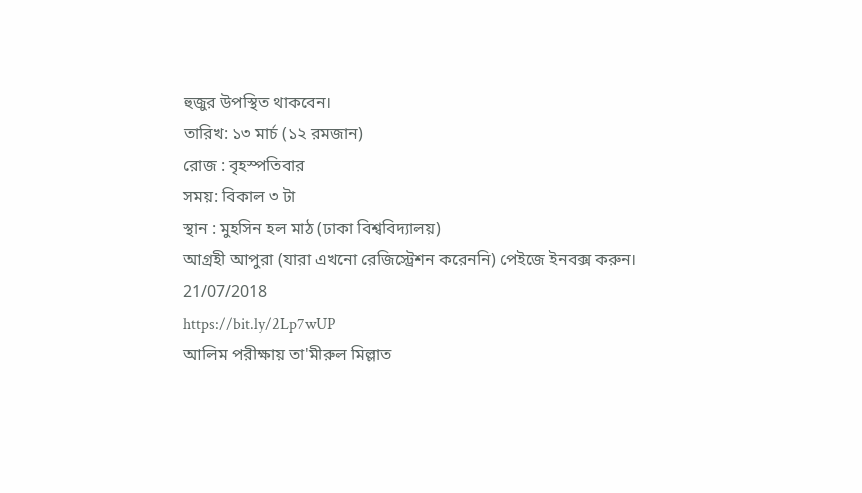হুজুর উপস্থিত থাকবেন।
তারিখ: ১৩ মার্চ (১২ রমজান)
রোজ : বৃহস্পতিবার
সময়: বিকাল ৩ টা
স্থান : মুহসিন হল মাঠ (ঢাকা বিশ্ববিদ্যালয়)
আগ্রহী আপুরা (যারা এখনো রেজিস্ট্রেশন করেননি) পেইজে ইনবক্স করুন।
21/07/2018
https://bit.ly/2Lp7wUP
আলিম পরীক্ষায় তা'মীরুল মিল্লাত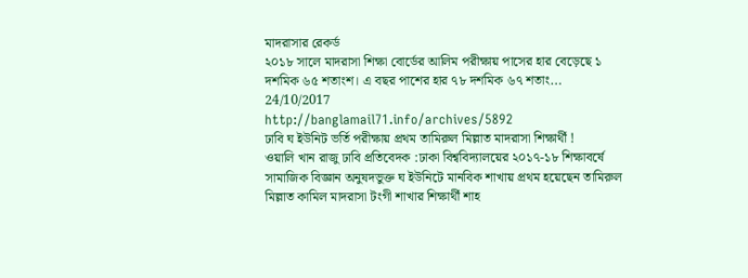মাদরাসার রেকর্ড
২০১৮ সালে মাদরাসা শিক্ষা বোর্ডের আলিম পরীক্ষায় পাসের হার বেড়েছে ১ দশমিক ৬৫ শতাংশ। এ বছর পাশের হার ৭৮ দশমিক ৬৭ শতাং...
24/10/2017
http://banglamail71.info/archives/5892
ঢাবি ঘ ইউনিট ভর্তি পরীক্ষায় প্রথম তামিরুল মিল্লাত মাদরাসা শিক্ষার্থী !
ওয়ালি খান রাজু ঢাবি প্রতিবেদক :ঢাকা বিশ্ববিদ্যালয়ের ২০১৭-১৮ শিক্ষাবর্ষে সামাজিক বিজ্ঞান অনুষদভুক্ত ঘ ইউনিটে মানবিক শাখায় প্রথম হয়েছেন তামিরুল মিল্লাত কামিল মাদরাসা টংগী শাখার শিক্ষার্থী শাহ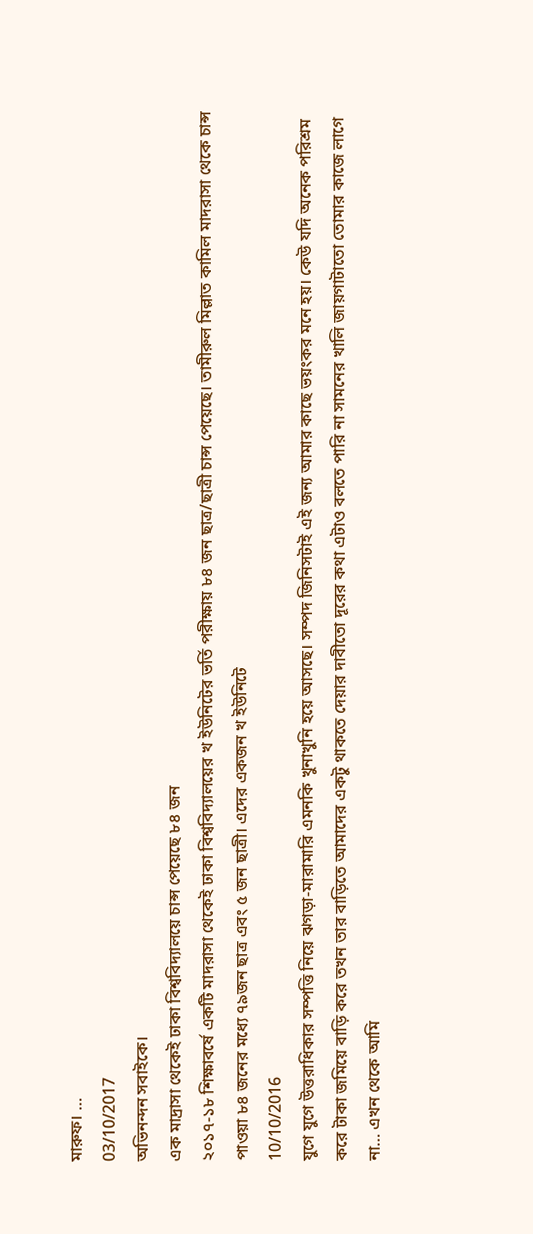মারুফ। …
03/10/2017
অভিনন্দন সবাইকে।
এক মাদ্রাসা থেকেই ঢাকা বিশ্ববিদ্যালয়ে চান্স পেয়েছে ৮৪ জন
২০১৭-১৮ শিক্ষাবর্ষে একটি মাদরাসা থেকেই ঢাকা বিশ্ববিদ্যালয়ের খ ইউনিটের ভর্তি পরীক্ষায় ৮৪ জন ছাত্র/ছাত্রী চান্স পেয়েছে। তামীরুল মিল্লাত কামিল মাদরাসা থেকে চান্স পাওয়া ৮৪ জনের মধ্যে ৭৯জন ছাত্র এবং ৫ জন ছাত্রী। এদের একজন খ ইউনিটে
10/10/2016
যুগে যুগে উত্তরাধিকার সম্পত্তি নিয়ে ঝগড়া-মারামারি এমনকি খুনাখুনি হয়ে আসছে। সম্পদ জিনিসটাই এই জন্য আমার কাছে ভয়ংকর মনে হয়। কেউ যদি অনেক পরিশ্রম করে টাকা জমিয়ে বাড়ি করে তখন তার বাড়িতে আমাদের একটু থাকতে দেয়ার দাবীতো দূরের কথা এটাও বলতে পারি না সামনের খালি জায়গাটাতো তোমার কাজে লাগে না… এখন থেকে আমি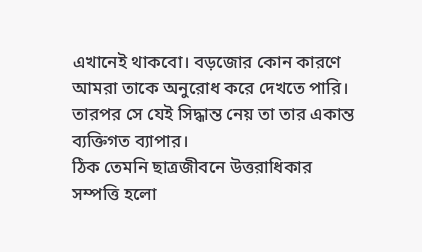এখানেই থাকবো। বড়জোর কোন কারণে আমরা তাকে অনুরোধ করে দেখতে পারি। তারপর সে যেই সিদ্ধান্ত নেয় তা তার একান্ত ব্যক্তিগত ব্যাপার।
ঠিক তেমনি ছাত্রজীবনে উত্তরাধিকার সম্পত্তি হলো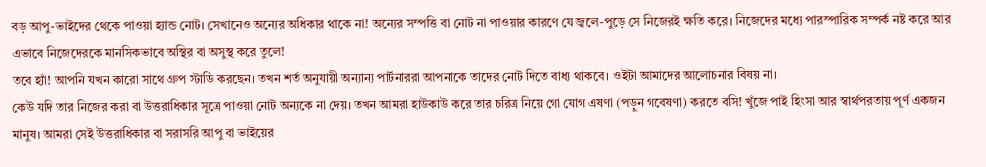বড় আপু-ভাইদের থেকে পাওয়া হ্যান্ড নোট। সেখানেও অন্যের অধিকার থাকে না! অন্যের সম্পত্তি বা নোট না পাওয়ার কারণে যে জ্বলে-পুড়ে সে নিজেরই ক্ষতি করে। নিজেদের মধ্যে পারস্পারিক সম্পর্ক নষ্ট করে আর এভাবে নিজেদেরকে মানসিকভাবে অস্থির বা অসুস্থ করে তুলে!
তবে হ্যাঁ! আপনি যখন কারো সাথে গ্রুপ স্টাডি করছেন। তখন শর্ত অনুযায়ী অন্যান্য পার্টনাররা আপনাকে তাদের নোট দিতে বাধ্য থাকবে। ওইটা আমাদের আলোচনার বিষয় না।
কেউ যদি তার নিজের করা বা উত্তরাধিকার সূত্রে পাওয়া নোট অন্যকে না দেয়। তখন আমরা হাউকাউ করে তার চরিত্র নিয়ে গো যোগ এষণা (পড়ুন গবেষণা) করতে বসি! খুঁজে পাই হিংসা আর স্বার্থপরতায় পূর্ণ একজন মানুষ। আমরা সেই উত্তরাধিকার বা সরাসরি আপু বা ভাইয়ের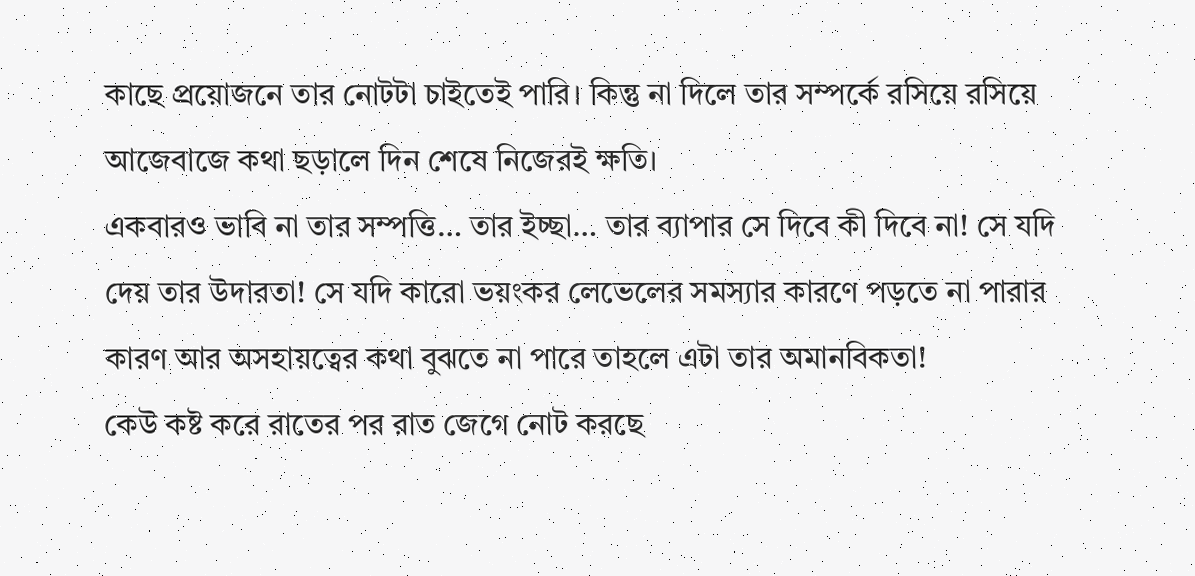কাছে প্রয়োজনে তার নোটটা চাইতেই পারি। কিন্তু না দিলে তার সম্পর্কে রসিয়ে রসিয়ে আজেবাজে কথা ছড়ালে দিন শেষে নিজেরই ক্ষতি।
একবারও ভাবি না তার সম্পত্তি… তার ইচ্ছা… তার ব্যাপার সে দিবে কী দিবে না! সে যদি দেয় তার উদারতা! সে যদি কারো ভয়ংকর লেভেলের সমস্যার কারণে পড়তে না পারার কারণ আর অসহায়ত্বের কথা বুঝতে না পারে তাহলে এটা তার অমানবিকতা!
কেউ কষ্ট করে রাতের পর রাত জেগে নোট করছে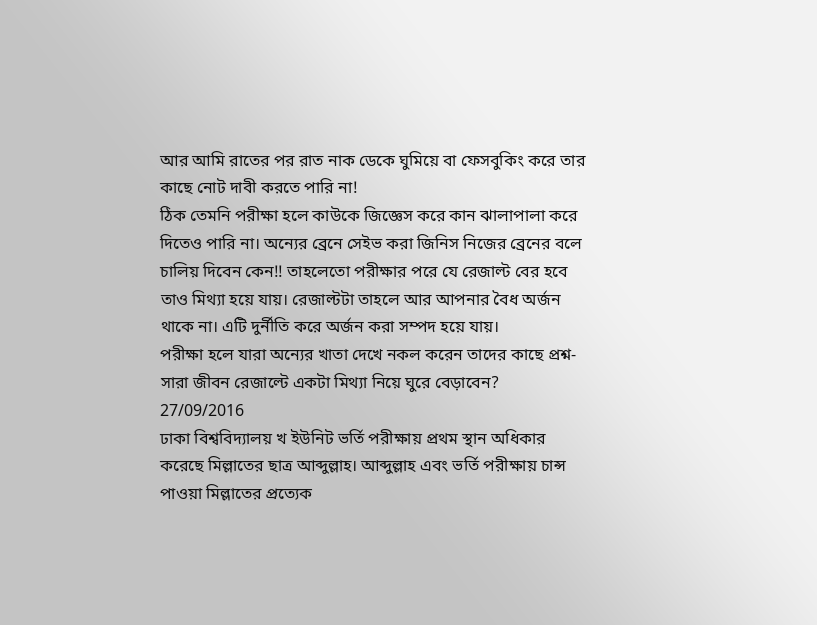আর আমি রাতের পর রাত নাক ডেকে ঘুমিয়ে বা ফেসবুকিং করে তার কাছে নোট দাবী করতে পারি না!
ঠিক তেমনি পরীক্ষা হলে কাউকে জিজ্ঞেস করে কান ঝালাপালা করে দিতেও পারি না। অন্যের ব্রেনে সেইভ করা জিনিস নিজের ব্রেনের বলে চালিয় দিবেন কেন!! তাহলেতো পরীক্ষার পরে যে রেজাল্ট বের হবে তাও মিথ্যা হয়ে যায়। রেজাল্টটা তাহলে আর আপনার বৈধ অর্জন থাকে না। এটি দুর্নীতি করে অর্জন করা সম্পদ হয়ে যায়।
পরীক্ষা হলে যারা অন্যের খাতা দেখে নকল করেন তাদের কাছে প্রশ্ন- সারা জীবন রেজাল্টে একটা মিথ্যা নিয়ে ঘুরে বেড়াবেন?
27/09/2016
ঢাকা বিশ্ববিদ্যালয় খ ইউনিট ভর্তি পরীক্ষায় প্রথম স্থান অধিকার করেছে মিল্লাতের ছাত্র আব্দুল্লাহ। আব্দুল্লাহ এবং ভর্তি পরীক্ষায় চান্স পাওয়া মিল্লাতের প্রত্যেক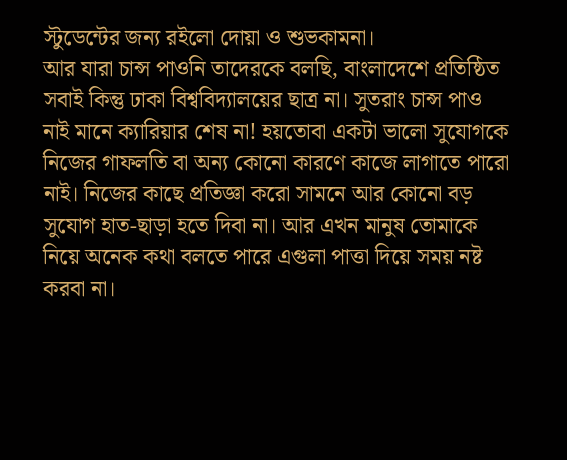স্টুডেন্টের জন্য রইলো দোয়া ও শুভকামনা।
আর যারা চান্স পাওনি তাদেরকে বলছি, বাংলাদেশে প্রতিষ্ঠিত সবাই কিন্তু ঢাকা বিশ্ববিদ্যালয়ের ছাত্র না। সুতরাং চান্স পাও নাই মানে ক্যারিয়ার শেষ না! হয়তোবা একটা ভালো সুযোগকে নিজের গাফলতি বা অন্য কোনো কারণে কাজে লাগাতে পারো নাই। নিজের কাছে প্রতিজ্ঞা করো সামনে আর কোনো বড় সুযোগ হাত-ছাড়া হতে দিবা না। আর এখন মানুষ তোমাকে নিয়ে অনেক কথা বলতে পারে এগুলা পাত্তা দিয়ে সময় নষ্ট করবা না।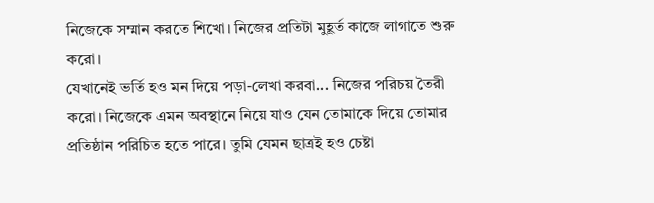নিজেকে সম্মান করতে শিখো। নিজের প্রতিটা মুহূর্ত কাজে লাগাতে শুরু করো।
যেখানেই ভর্তি হও মন দিয়ে পড়া-লেখা করবা... নিজের পরিচয় তৈরী করো। নিজেকে এমন অবস্থানে নিয়ে যাও যেন তোমাকে দিয়ে তোমার প্রতিষ্ঠান পরিচিত হতে পারে। তুমি যেমন ছাত্রই হও চেষ্টা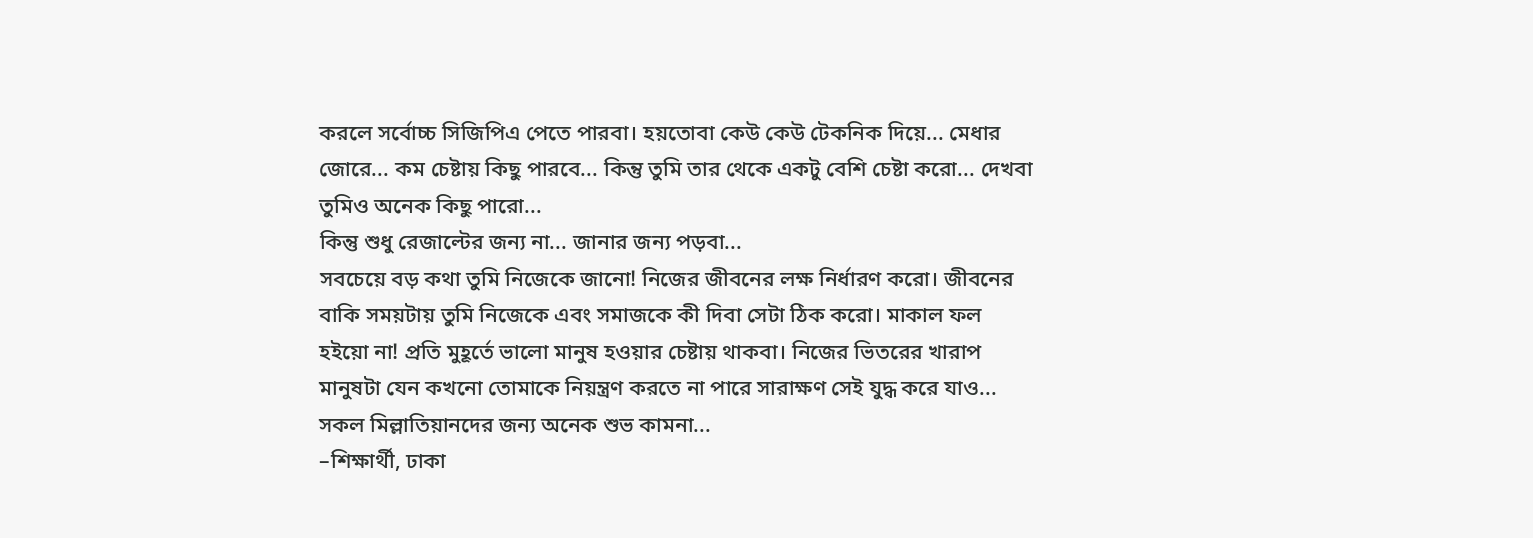করলে সর্বোচ্চ সিজিপিএ পেতে পারবা। হয়তোবা কেউ কেউ টেকনিক দিয়ে... মেধার জোরে... কম চেষ্টায় কিছু পারবে... কিন্তু তুমি তার থেকে একটু বেশি চেষ্টা করো... দেখবা তুমিও অনেক কিছু পারো...
কিন্তু শুধু রেজাল্টের জন্য না... জানার জন্য পড়বা...
সবচেয়ে বড় কথা তুমি নিজেকে জানো! নিজের জীবনের লক্ষ নির্ধারণ করো। জীবনের বাকি সময়টায় তুমি নিজেকে এবং সমাজকে কী দিবা সেটা ঠিক করো। মাকাল ফল হইয়ো না! প্রতি মুহূর্তে ভালো মানুষ হওয়ার চেষ্টায় থাকবা। নিজের ভিতরের খারাপ মানুষটা যেন কখনো তোমাকে নিয়ন্ত্রণ করতে না পারে সারাক্ষণ সেই যুদ্ধ করে যাও...
সকল মিল্লাতিয়ানদের জন্য অনেক শুভ কামনা...
–শিক্ষার্থী, ঢাকা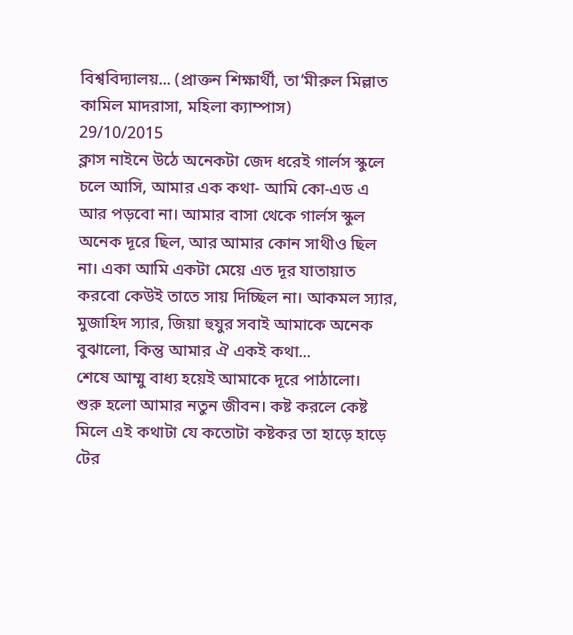বিশ্ববিদ্যালয়... (প্রাক্তন শিক্ষার্থী, তা’মীরুল মিল্লাত কামিল মাদরাসা, মহিলা ক্যাম্পাস)
29/10/2015
ক্লাস নাইনে উঠে অনেকটা জেদ ধরেই গার্লস স্কুলে চলে আসি, আমার এক কথা- আমি কো-এড এ আর পড়বো না। আমার বাসা থেকে গার্লস স্কুল অনেক দূরে ছিল, আর আমার কোন সাথীও ছিল না। একা আমি একটা মেয়ে এত দূর যাতায়াত করবো কেউই তাতে সায় দিচ্ছিল না। আকমল স্যার, মুজাহিদ স্যার, জিয়া হুযুর সবাই আমাকে অনেক বুঝালো, কিন্তু আমার ঐ একই কথা...
শেষে আম্মু বাধ্য হয়েই আমাকে দূরে পাঠালো।
শুরু হলো আমার নতুন জীবন। কষ্ট করলে কেষ্ট মিলে এই কথাটা যে কতোটা কষ্টকর তা হাড়ে হাড়ে টের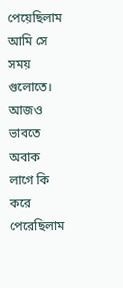পেয়েছিলাম আমি সে সময় গুলোতে। আজও ভাবতে অবাক লাগে কি করে পেরেছিলাম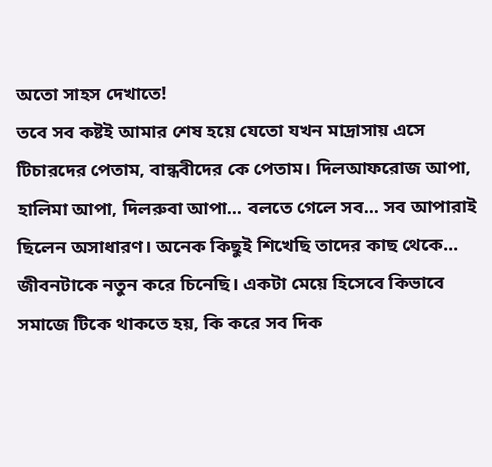অতো সাহস দেখাতে!
তবে সব কষ্টই আমার শেষ হয়ে যেতো যখন মাদ্রাসায় এসে টিচারদের পেতাম, বান্ধবীদের কে পেতাম। দিলআফরোজ আপা, হালিমা আপা, দিলরুবা আপা... বলতে গেলে সব... সব আপারাই ছিলেন অসাধারণ। অনেক কিছুই শিখেছি তাদের কাছ থেকে... জীবনটাকে নতুন করে চিনেছি। একটা মেয়ে হিসেবে কিভাবে সমাজে টিকে থাকতে হয়, কি করে সব দিক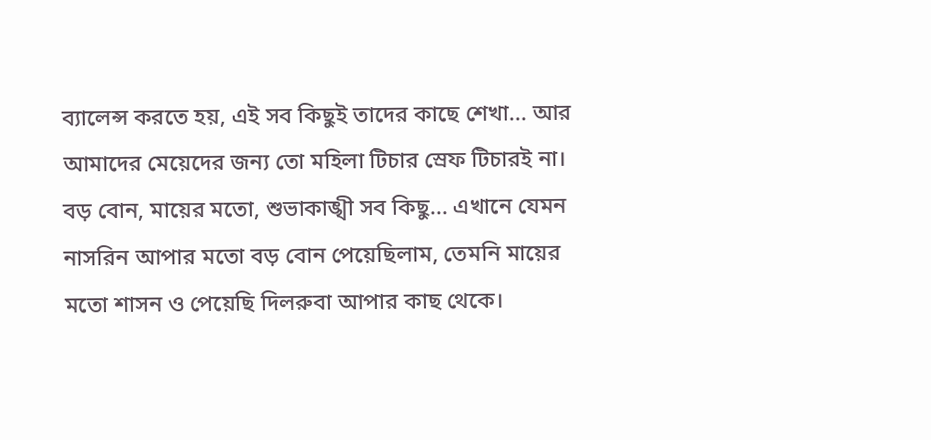ব্যালেন্স করতে হয়, এই সব কিছুই তাদের কাছে শেখা... আর আমাদের মেয়েদের জন্য তো মহিলা টিচার স্রেফ টিচারই না। বড় বোন, মায়ের মতো, শুভাকাঙ্খী সব কিছু... এখানে যেমন নাসরিন আপার মতো বড় বোন পেয়েছিলাম, তেমনি মায়ের মতো শাসন ও পেয়েছি দিলরুবা আপার কাছ থেকে।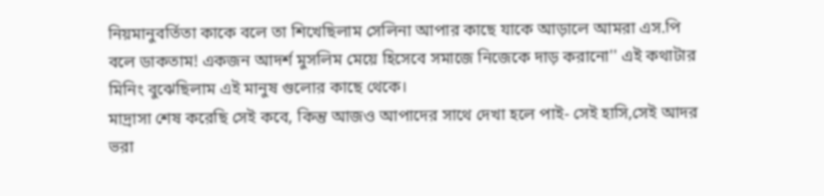নিয়মানুবর্তিতা কাকে বলে তা শিখেছিলাম সেলিনা আপার কাছে যাকে আড়ালে আমরা এস.পি বলে ডাকতাম! একজন আদর্শ মুসলিম মেয়ে হিসেবে সমাজে নিজেকে দাড় করানো'' এই কথাটার মিনিং বুঝেছিলাম এই মানুষ গুলোর কাছে থেকে।
মাদ্রাসা শেষ করেছি সেই কবে, কিন্তু আজও আপাদের সাথে দেখা হলে পাই- সেই হাসি,সেই আদর ভরা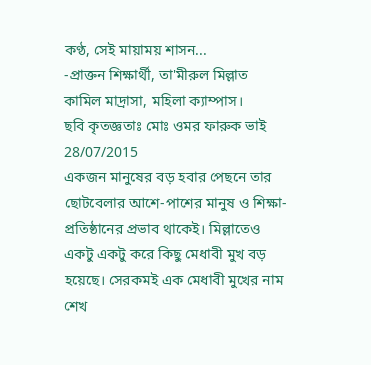কণ্ঠ, সেই মায়াময় শাসন...
-প্রাক্তন শিক্ষার্থী, তা'মীরুল মিল্লাত কামিল মাদ্রাসা, মহিলা ক্যাম্পাস।
ছবি কৃতজ্ঞতাঃ মোঃ ওমর ফারুক ভাই
28/07/2015
একজন মানুষের বড় হবার পেছনে তার ছোটবেলার আশে-পাশের মানুষ ও শিক্ষা-প্রতিষ্ঠানের প্রভাব থাকেই। মিল্লাতেও একটু একটু করে কিছু মেধাবী মুখ বড় হয়েছে। সেরকমই এক মেধাবী মুখের নাম শেখ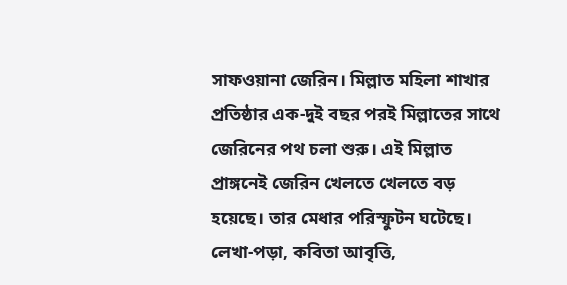সাফওয়ানা জেরিন। মিল্লাত মহিলা শাখার প্রতিষ্ঠার এক-দুই বছর পরই মিল্লাতের সাথে জেরিনের পথ চলা শুরু। এই মিল্লাত প্রাঙ্গনেই জেরিন খেলতে খেলতে বড় হয়েছে। তার মেধার পরিস্ফুটন ঘটেছে। লেখা-পড়া, কবিতা আবৃত্তি,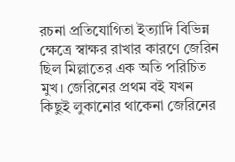রচনা প্রতিযোগিতা ইত্যাদি বিভিন্ন ক্ষেত্রে স্বাক্ষর রাখার কারণে জেরিন ছিল মিল্লাতের এক অতি পরিচিত মুখ। জেরিনের প্রথম বই যখন কিছুই লুকানোর থাকেনা জেরিনের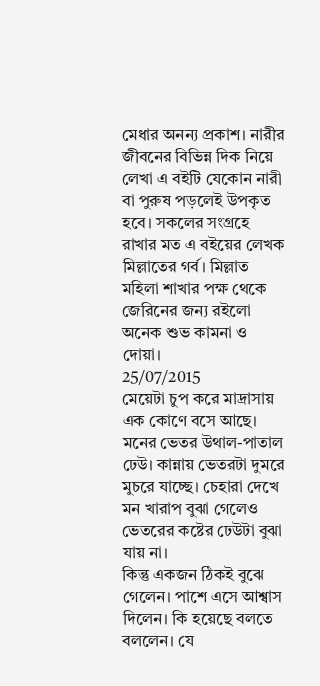মেধার অনন্য প্রকাশ। নারীর জীবনের বিভিন্ন দিক নিয়ে লেখা এ বইটি যেকোন নারী বা পুরুষ পড়লেই উপকৃত হবে। সকলের সংগ্রহে রাখার মত এ বইয়ের লেখক মিল্লাতের গর্ব। মিল্লাত মহিলা শাখার পক্ষ থেকে জেরিনের জন্য রইলো অনেক শুভ কামনা ও দোয়া।
25/07/2015
মেয়েটা চুপ করে মাদ্রাসায় এক কোণে বসে আছে। মনের ভেতর উথাল-পাতাল ঢেউ। কান্নায় ভেতরটা দুমরে মুচরে যাচ্ছে। চেহারা দেখে মন খারাপ বুঝা গেলেও ভেতরের কষ্টের ঢেউটা বুঝা যায় না।
কিন্তু একজন ঠিকই বুঝে গেলেন। পাশে এসে আশ্বাস দিলেন। কি হয়েছে বলতে বললেন। যে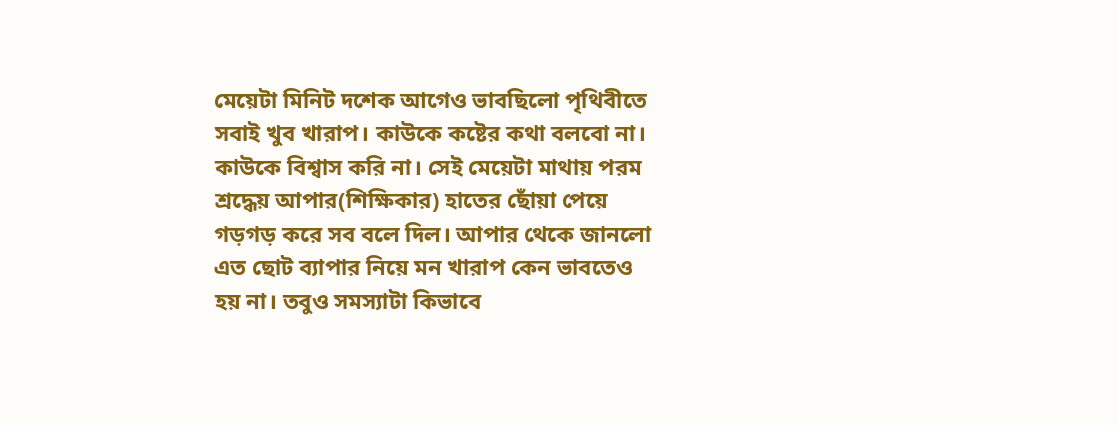মেয়েটা মিনিট দশেক আগেও ভাবছিলো পৃথিবীতে সবাই খুব খারাপ। কাউকে কষ্টের কথা বলবো না। কাউকে বিশ্বাস করি না। সেই মেয়েটা মাথায় পরম শ্রদ্ধেয় আপার(শিক্ষিকার) হাতের ছোঁয়া পেয়ে গড়গড় করে সব বলে দিল। আপার থেকে জানলো এত ছোট ব্যাপার নিয়ে মন খারাপ কেন ভাবতেও হয় না। তবুও সমস্যাটা কিভাবে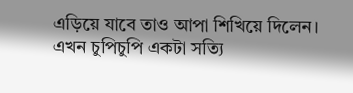এড়িয়ে যাবে তাও আপা শিখিয়ে দিলেন।
এখন চুপিচুপি একটা সত্যি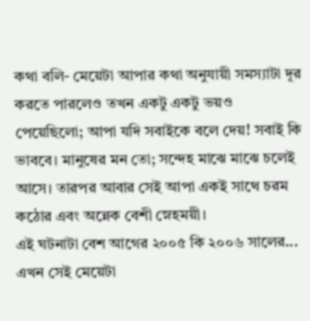কথা বলি- মেয়েটা আপার কথা অনুযায়ী সমস্যাটা দূর করতে পারলেও তখন একটু একটু ভয়ও পেয়েছিলো; আপা যদি সবাইকে বলে দেয়! সবাই কি ভাববে। মানুষের মন তো; সন্দেহ মাঝে মাঝে চলেই আসে। তারপর আবার সেই আপা একই সাথে চরম কঠোর এবং অন্নেক বেশী স্নেহময়ী।
এই ঘটনাটা বেশ আগের ২০০৫ কি ২০০৬ সালের... এখন সেই মেয়েটা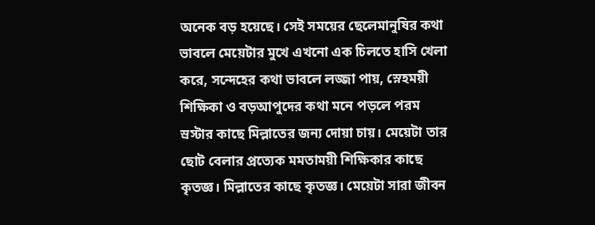অনেক বড় হয়েছে। সেই সময়ের ছেলেমানুষির কথা ভাবলে মেয়েটার মুখে এখনো এক চিলতে হাসি খেলা করে, সন্দেহের কথা ভাবলে লজ্জা পায়, স্নেহময়ী শিক্ষিকা ও বড়আপুদের কথা মনে পড়লে পরম স্রস্টার কাছে মিল্লাতের জন্য দোয়া চায়। মেয়েটা তার ছোট বেলার প্রত্যেক মমতাময়ী শিক্ষিকার কাছে কৃতজ্ঞ। মিল্লাতের কাছে কৃতজ্ঞ। মেয়েটা সারা জীবন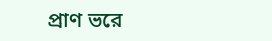প্রাণ ভরে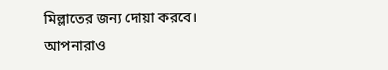মিল্লাতের জন্য দোয়া করবে।
আপনারাও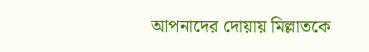আপনাদের দোয়ায় মিল্লাতকে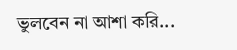ভুলবেন না আশা করি...